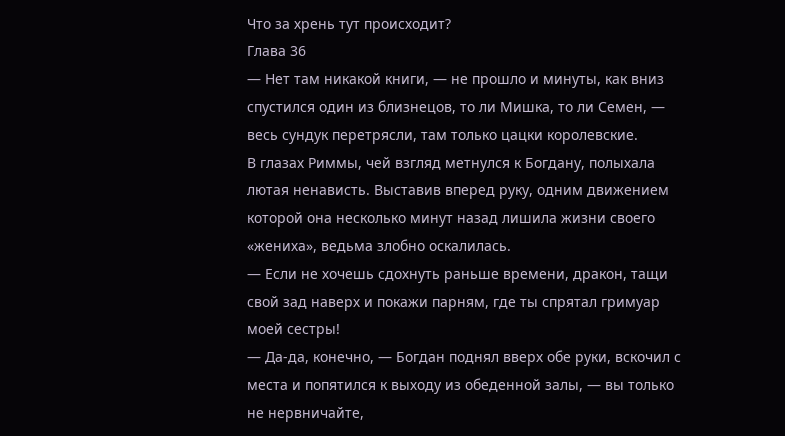Что за хрень тут происходит?
Глава 36
— Нет там никакой книги, — не прошло и минуты, как вниз спустился один из близнецов, то ли Мишка, то ли Семен, — весь сундук перетрясли, там только цацки королевские.
В глазах Риммы, чей взгляд метнулся к Богдану, полыхала лютая ненависть. Выставив вперед руку, одним движением которой она несколько минут назад лишила жизни своего «жениха», ведьма злобно оскалилась.
— Если не хочешь сдохнуть раньше времени, дракон, тащи свой зад наверх и покажи парням, где ты спрятал гримуар моей сестры!
— Да-да, конечно, — Богдан поднял вверх обе руки, вскочил с места и попятился к выходу из обеденной залы, — вы только не нервничайте,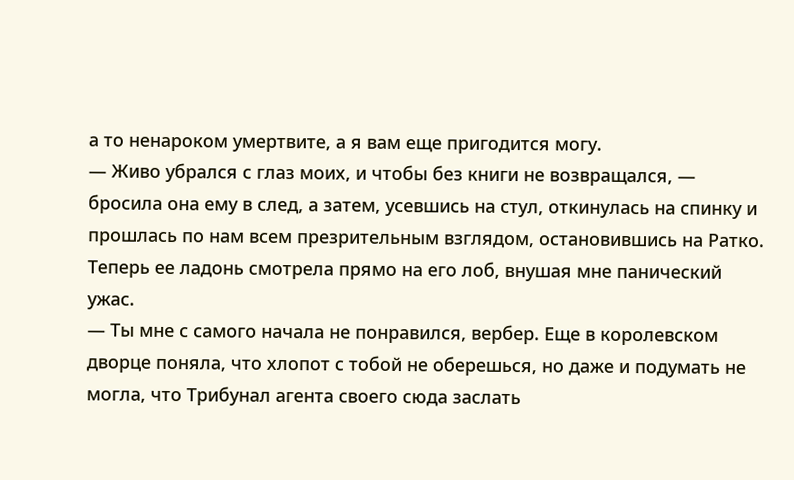а то ненароком умертвите, а я вам еще пригодится могу.
— Живо убрался с глаз моих, и чтобы без книги не возвращался, — бросила она ему в след, а затем, усевшись на стул, откинулась на спинку и прошлась по нам всем презрительным взглядом, остановившись на Ратко. Теперь ее ладонь смотрела прямо на его лоб, внушая мне панический ужас.
— Ты мне с самого начала не понравился, вербер. Еще в королевском дворце поняла, что хлопот с тобой не оберешься, но даже и подумать не могла, что Трибунал агента своего сюда заслать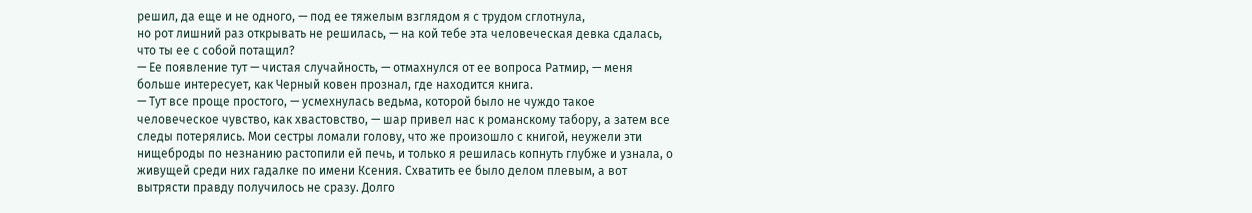решил, да еще и не одного, — под ее тяжелым взглядом я с трудом сглотнула,
но рот лишний раз открывать не решилась, — на кой тебе эта человеческая девка сдалась, что ты ее с собой потащил?
— Ее появление тут — чистая случайность, — отмахнулся от ее вопроса Ратмир, — меня больше интересует, как Черный ковен прознал, где находится книга.
— Тут все проще простого, — усмехнулась ведьма, которой было не чуждо такое человеческое чувство, как хвастовство, — шар привел нас к романскому табору, а затем все следы потерялись. Мои сестры ломали голову, что же произошло с книгой, неужели эти нищеброды по незнанию растопили ей печь, и только я решилась копнуть глубже и узнала, о живущей среди них гадалке по имени Ксения. Схватить ее было делом плевым, а вот вытрясти правду получилось не сразу. Долго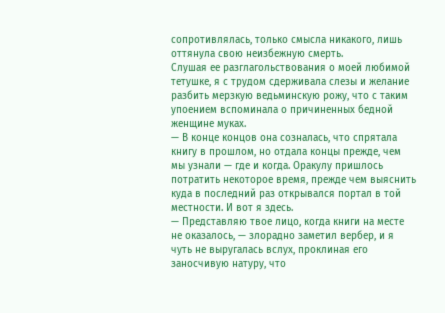сопротивлялась, только смысла никакого, лишь оттянула свою неизбежную смерть.
Слушая ее разглагольствования о моей любимой тетушке, я с трудом сдерживала слезы и желание разбить мерзкую ведьминскую рожу, что с таким упоением вспоминала о причиненных бедной женщине муках.
— В конце концов она созналась, что спрятала книгу в прошлом, но отдала концы прежде, чем мы узнали — где и когда. Оракулу пришлось потратить некоторое время, прежде чем выяснить куда в последний раз открывался портал в той местности. И вот я здесь.
— Представляю твое лицо, когда книги на месте не оказалось, — злорадно заметил вербер, и я чуть не выругалась вслух, проклиная его заносчивую натуру, что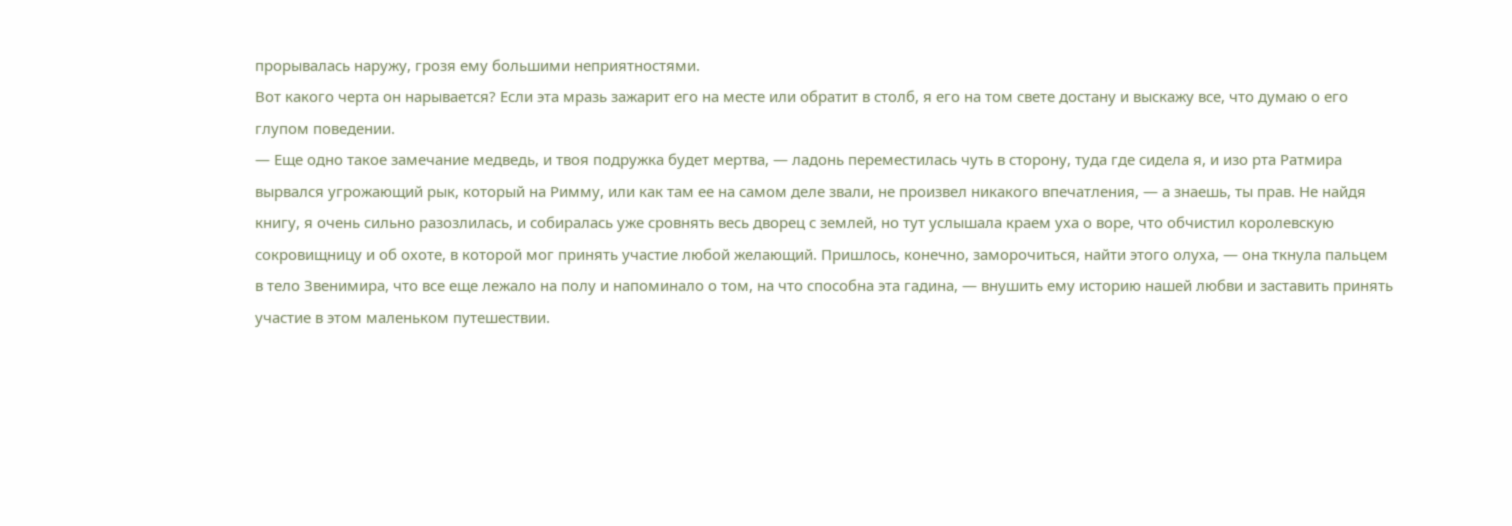прорывалась наружу, грозя ему большими неприятностями.
Вот какого черта он нарывается? Если эта мразь зажарит его на месте или обратит в столб, я его на том свете достану и выскажу все, что думаю о его глупом поведении.
— Еще одно такое замечание медведь, и твоя подружка будет мертва, — ладонь переместилась чуть в сторону, туда где сидела я, и изо рта Ратмира вырвался угрожающий рык, который на Римму, или как там ее на самом деле звали, не произвел никакого впечатления, — а знаешь, ты прав. Не найдя книгу, я очень сильно разозлилась, и собиралась уже сровнять весь дворец с землей, но тут услышала краем уха о воре, что обчистил королевскую сокровищницу и об охоте, в которой мог принять участие любой желающий. Пришлось, конечно, заморочиться, найти этого олуха, — она ткнула пальцем в тело Звенимира, что все еще лежало на полу и напоминало о том, на что способна эта гадина, — внушить ему историю нашей любви и заставить принять участие в этом маленьком путешествии.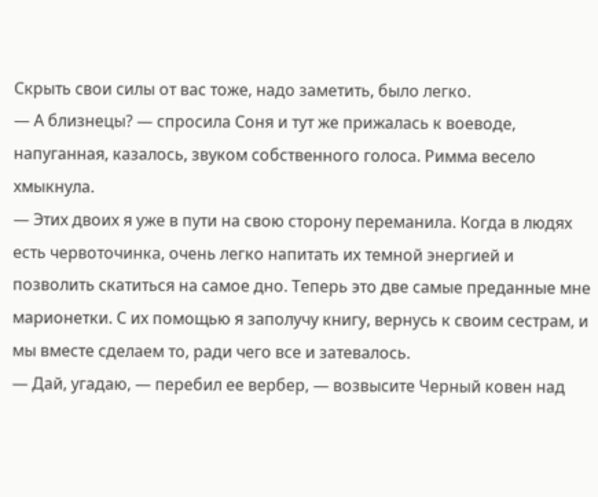Скрыть свои силы от вас тоже, надо заметить, было легко.
— А близнецы? — спросила Соня и тут же прижалась к воеводе, напуганная, казалось, звуком собственного голоса. Римма весело хмыкнула.
— Этих двоих я уже в пути на свою сторону переманила. Когда в людях есть червоточинка, очень легко напитать их темной энергией и позволить скатиться на самое дно. Теперь это две самые преданные мне марионетки. С их помощью я заполучу книгу, вернусь к своим сестрам, и мы вместе сделаем то, ради чего все и затевалось.
— Дай, угадаю, — перебил ее вербер, — возвысите Черный ковен над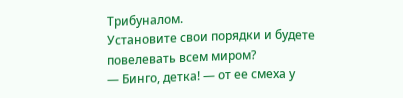Трибуналом.
Установите свои порядки и будете повелевать всем миром?
— Бинго, детка! — от ее смеха у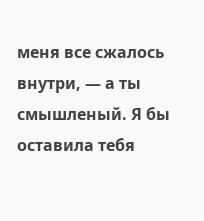меня все сжалось внутри, — а ты смышленый. Я бы оставила тебя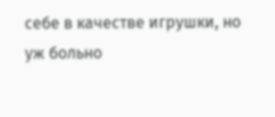себе в качестве игрушки, но уж больно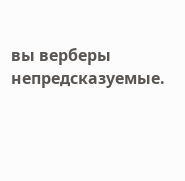вы верберы непредсказуемые.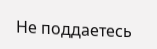Не поддаетесь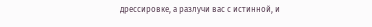дрессировке, а разлучи вас с истинной, и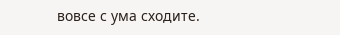вовсе с ума сходите.